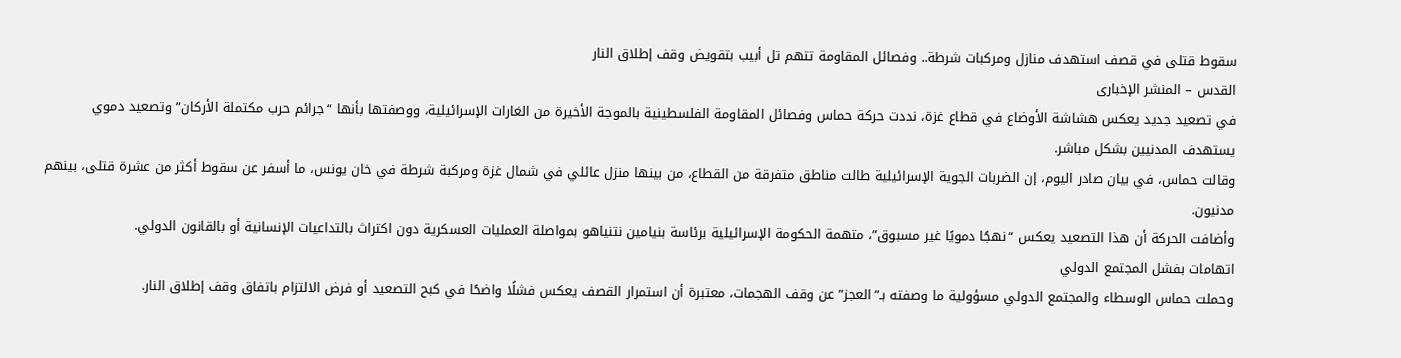سقوط قتلى في قصف استهدف منازل ومركبات شرطة.. وفصائل المقاومة تتهم تل أبيب بتقويض وقف إطلاق النار
القدس – المنشر الإخبارى
في تصعيد جديد يعكس هشاشة الأوضاع في قطاع غزة، نددت حركة حماس وفصائل المقاومة الفلسطينية بالموجة الأخيرة من الغارات الإسرائيلية، ووصفتها بأنها “جرائم حرب مكتملة الأركان” وتصعيد دموي يستهدف المدنيين بشكل مباشر.
وقالت حماس، في بيان صادر اليوم، إن الضربات الجوية الإسرائيلية طالت مناطق متفرقة من القطاع، من بينها منزل عائلي في شمال غزة ومركبة شرطة في خان يونس، ما أسفر عن سقوط أكثر من عشرة قتلى، بينهم مدنيون.
وأضافت الحركة أن هذا التصعيد يعكس “نهجًا دمويًا غير مسبوق”، متهمة الحكومة الإسرائيلية برئاسة بنيامين نتنياهو بمواصلة العمليات العسكرية دون اكتراث بالتداعيات الإنسانية أو بالقانون الدولي.
اتهامات بفشل المجتمع الدولي
وحملت حماس الوسطاء والمجتمع الدولي مسؤولية ما وصفته بـ”العجز” عن وقف الهجمات، معتبرة أن استمرار القصف يعكس فشلًا واضحًا في كبح التصعيد أو فرض الالتزام باتفاق وقف إطلاق النار.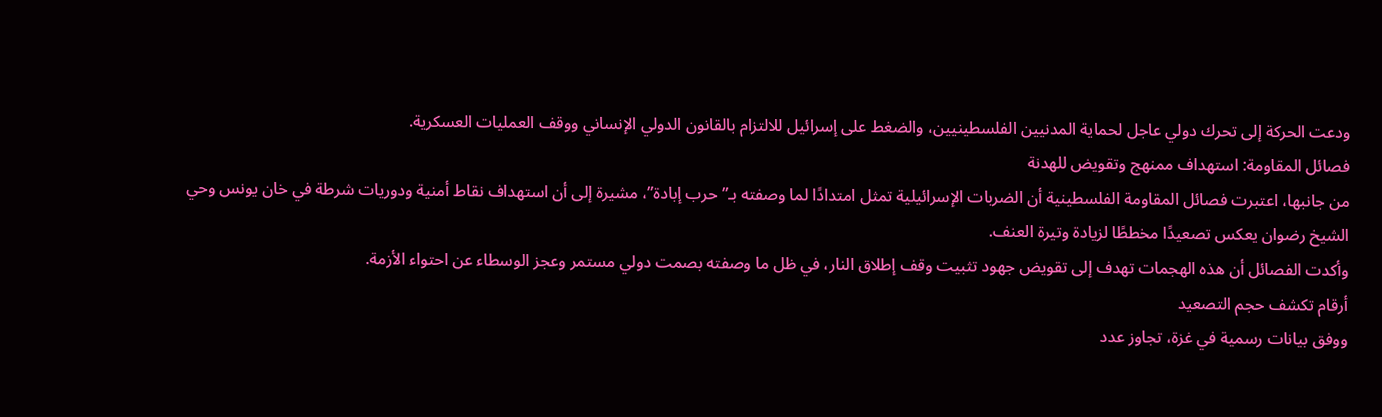ودعت الحركة إلى تحرك دولي عاجل لحماية المدنيين الفلسطينيين، والضغط على إسرائيل للالتزام بالقانون الدولي الإنساني ووقف العمليات العسكرية.
فصائل المقاومة: استهداف ممنهج وتقويض للهدنة
من جانبها، اعتبرت فصائل المقاومة الفلسطينية أن الضربات الإسرائيلية تمثل امتدادًا لما وصفته بـ”حرب إبادة”، مشيرة إلى أن استهداف نقاط أمنية ودوريات شرطة في خان يونس وحي الشيخ رضوان يعكس تصعيدًا مخططًا لزيادة وتيرة العنف.
وأكدت الفصائل أن هذه الهجمات تهدف إلى تقويض جهود تثبيت وقف إطلاق النار، في ظل ما وصفته بصمت دولي مستمر وعجز الوسطاء عن احتواء الأزمة.
أرقام تكشف حجم التصعيد
ووفق بيانات رسمية في غزة، تجاوز عدد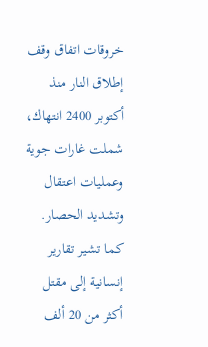خروقات اتفاق وقف إطلاق النار منذ أكتوبر 2400 انتهاك، شملت غارات جوية وعمليات اعتقال وتشديد الحصار.
كما تشير تقارير إنسانية إلى مقتل أكثر من 20 ألف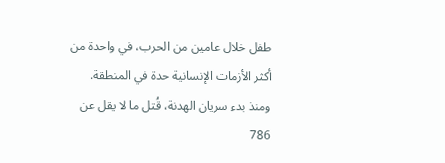طفل خلال عامين من الحرب، في واحدة من أكثر الأزمات الإنسانية حدة في المنطقة.
ومنذ بدء سريان الهدنة، قُتل ما لا يقل عن 786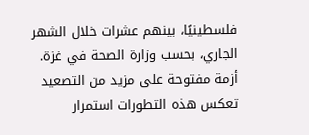فلسطينيًا، بينهم عشرات خلال الشهر الجاري، بحسب وزارة الصحة في غزة.
أزمة مفتوحة على مزيد من التصعيد
تعكس هذه التطورات استمرار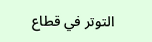التوتر في قطاع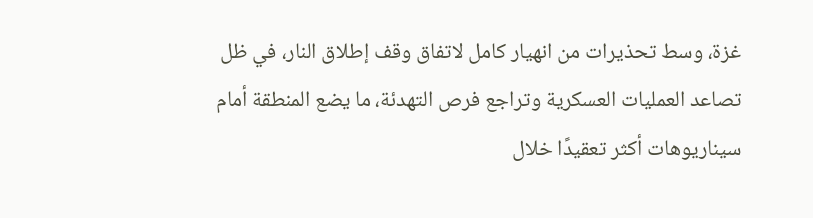غزة، وسط تحذيرات من انهيار كامل لاتفاق وقف إطلاق النار، في ظل تصاعد العمليات العسكرية وتراجع فرص التهدئة، ما يضع المنطقة أمام سيناريوهات أكثر تعقيدًا خلال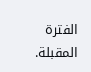الفترة المقبلة.